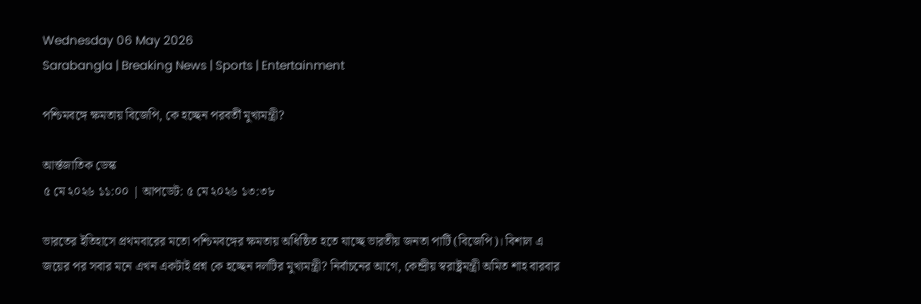Wednesday 06 May 2026
Sarabangla | Breaking News | Sports | Entertainment

পশ্চিমবঙ্গে ক্ষমতায় বিজেপি, কে হচ্ছেন পরবর্তী মুখ্যমন্ত্রী?

আর্ন্তজাতিক ডেস্ক
৫ মে ২০২৬ ১১:০০ | আপডেট: ৫ মে ২০২৬ ১৩:৩৮

ভারতের ইতিহাসে প্রথমবারের মতো পশ্চিমবঙ্গের ক্ষমতায় অধিষ্ঠিত হতে যাচ্ছে ভারতীয় জনতা পার্টি (বিজেপি)। বিশাল এ জয়ের পর সবার মনে এখন একটাই প্রশ্ন কে হচ্ছেন দলটির মুখ্যমন্ত্রী? নির্বাচনের আগে, কেন্দ্রীয় স্বরাষ্ট্রমন্ত্রী অমিত শাহ বারবার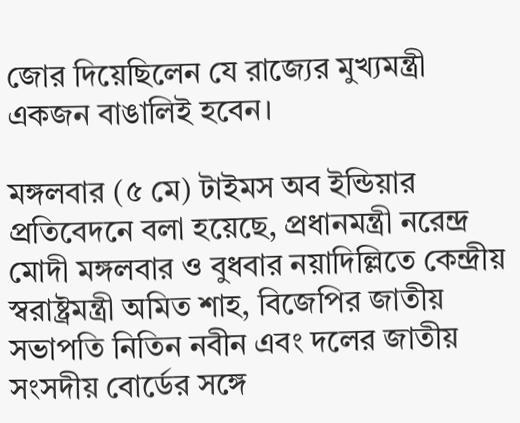জোর দিয়েছিলেন যে রাজ্যের মুখ্যমন্ত্রী একজন বাঙালিই হবেন।

মঙ্গলবার (৫ মে) টাইমস অব ইন্ডিয়ার প্রতিবেদনে বলা হয়েছে, প্রধানমন্ত্রী নরেন্দ্র মোদী মঙ্গলবার ও বুধবার নয়াদিল্লিতে কেন্দ্রীয় স্বরাষ্ট্রমন্ত্রী অমিত শাহ, বিজেপির জাতীয় সভাপতি নিতিন নবীন এবং দলের জাতীয় সংসদীয় বোর্ডের সঙ্গে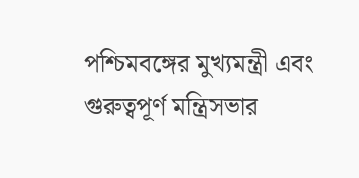পশ্চিমবঙ্গের মুখ্যমন্ত্রী এবং গুরুত্বপূর্ণ মন্ত্রিসভার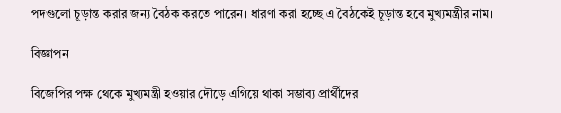পদগুলো চূড়ান্ত করার জন্য বৈঠক করতে পারেন। ধারণা করা হচ্ছে এ বৈঠকেই চূড়ান্ত হবে মুখ্যমন্ত্রীর নাম।

বিজ্ঞাপন

বিজেপির পক্ষ থেকে মুখ্যমন্ত্রী হওয়ার দৌড়ে এগিয়ে থাকা সম্ভাব্য প্রার্থীদের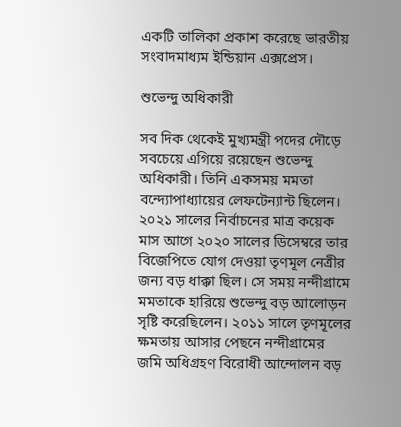একটি তালিকা প্রকাশ করেছে ভারতীয় সংবাদমাধ্যম ইন্ডিয়ান এক্সপ্রেস।

শুভেন্দু অধিকারী

সব দিক থেকেই মুখ্যমন্ত্রী পদের দৌড়ে সবচেয়ে এগিয়ে রয়েছেন শুভেন্দু অধিকারী। তিনি একসময় মমতা বন্দ্যোপাধ্যায়ের লেফটেন্যান্ট ছিলেন। ২০২১ সালের নির্বাচনের মাত্র কয়েক মাস আগে ২০২০ সালের ডিসেম্বরে তার বিজেপিতে যোগ দেওয়া তৃণমূল নেত্রীর জন্য বড় ধাক্কা ছিল। সে সময় নন্দীগ্রামে মমতাকে হারিয়ে শুভেন্দু বড় আলোড়ন সৃষ্টি করেছিলেন। ২০১১ সালে তৃণমূলের ক্ষমতায় আসার পেছনে নন্দীগ্রামের জমি অধিগ্রহণ বিরোধী আন্দোলন বড়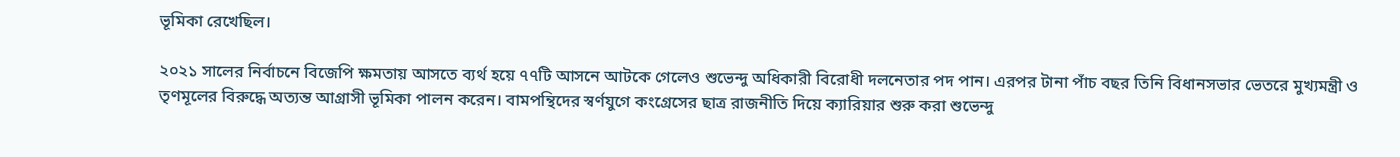ভূমিকা রেখেছিল।

২০২১ সালের নির্বাচনে বিজেপি ক্ষমতায় আসতে ব্যর্থ হয়ে ৭৭টি আসনে আটকে গেলেও শুভেন্দু অধিকারী বিরোধী দলনেতার পদ পান। এরপর টানা পাঁচ বছর তিনি বিধানসভার ভেতরে মুখ্যমন্ত্রী ও তৃণমূলের বিরুদ্ধে অত্যন্ত আগ্রাসী ভূমিকা পালন করেন। বামপন্থিদের স্বর্ণযুগে কংগ্রেসের ছাত্র রাজনীতি দিয়ে ক্যারিয়ার শুরু করা শুভেন্দু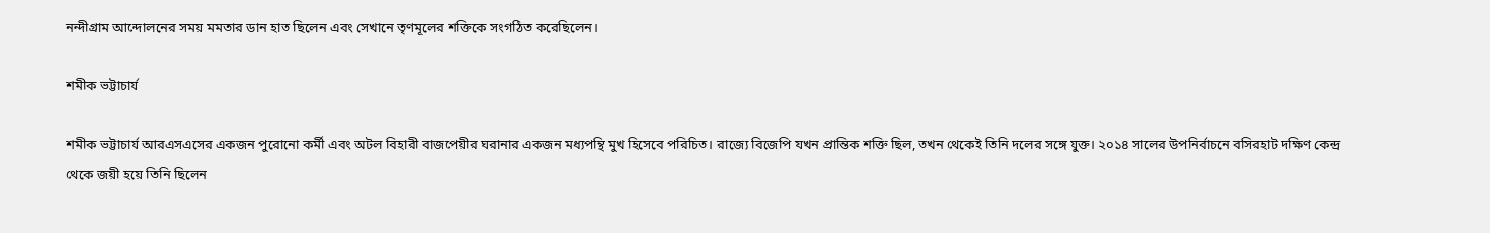নন্দীগ্রাম আন্দোলনের সময় মমতার ডান হাত ছিলেন এবং সেখানে তৃণমূলের শক্তিকে সংগঠিত করেছিলেন।

শমীক ভট্টাচার্য

শমীক ভট্টাচার্য আরএসএসের একজন পুরোনো কর্মী এবং অটল বিহারী বাজপেয়ীর ঘরানার একজন মধ্যপন্থি মুখ হিসেবে পরিচিত। রাজ্যে বিজেপি যখন প্রান্তিক শক্তি ছিল, তখন থেকেই তিনি দলের সঙ্গে যুক্ত। ২০১৪ সালের উপনির্বাচনে বসিরহাট দক্ষিণ কেন্দ্র থেকে জয়ী হয়ে তিনি ছিলেন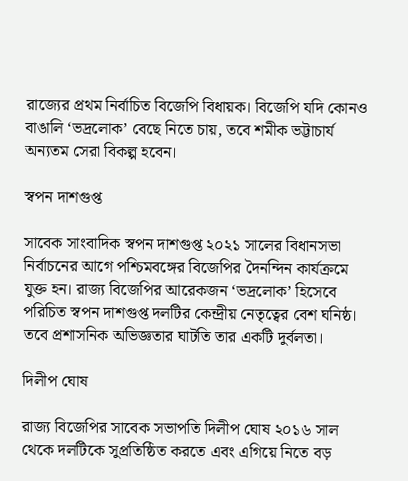রাজ্যের প্রথম নির্বাচিত বিজেপি বিধায়ক। বিজেপি যদি কোনও বাঙালি ‘ভদ্রলোক’ বেছে নিতে চায়, তবে শমীক ভট্টাচার্য অন্যতম সেরা বিকল্প হবেন।

স্বপন দাশগুপ্ত

সাবেক সাংবাদিক স্বপন দাশগুপ্ত ২০২১ সালের বিধানসভা নির্বাচনের আগে পশ্চিমবঙ্গের বিজেপির দৈনন্দিন কার্যক্রমে যুক্ত হন। রাজ্য বিজেপির আরেকজন ‘ভদ্রলোক’ হিসেবে পরিচিত স্বপন দাশগুপ্ত দলটির কেন্দ্রীয় নেতৃত্বের বেশ ঘনিষ্ঠ। তবে প্রশাসনিক অভিজ্ঞতার ঘাটতি তার একটি দুর্বলতা।

দিলীপ ঘোষ

রাজ্য বিজেপির সাবেক সভাপতি দিলীপ ঘোষ ২০১৬ সাল থেকে দলটিকে সুপ্রতিষ্ঠিত করতে এবং এগিয়ে নিতে বড়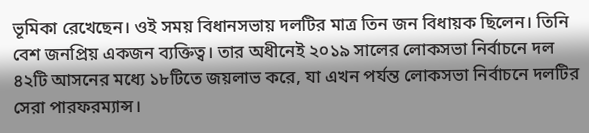ভূমিকা রেখেছেন। ওই সময় বিধানসভায় দলটির মাত্র তিন জন বিধায়ক ছিলেন। তিনি বেশ জনপ্রিয় একজন ব্যক্তিত্ব। তার অধীনেই ২০১৯ সালের লোকসভা নির্বাচনে দল ৪২টি আসনের মধ্যে ১৮টিতে জয়লাভ করে, যা এখন পর্যন্ত লোকসভা নির্বাচনে দলটির সেরা পারফরম্যান্স।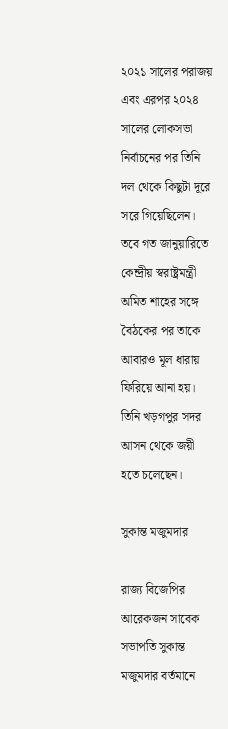২০২১ সালের পরাজয় এবং এরপর ২০২৪ সালের লোকসভা নির্বাচনের পর তিনি দল থেকে কিছুটা দূরে সরে গিয়েছিলেন। তবে গত জানুয়ারিতে কেন্দ্রীয় স্বরাষ্ট্রমন্ত্রী অমিত শাহের সঙ্গে বৈঠকের পর তাকে আবারও মূল ধারায় ফিরিয়ে আনা হয়। তিনি খড়গপুর সদর আসন থেকে জয়ী হতে চলেছেন।

সুকান্ত মজুমদার

রাজ্য বিজেপির আরেকজন সাবেক সভাপতি সুকান্ত মজুমদার বর্তমানে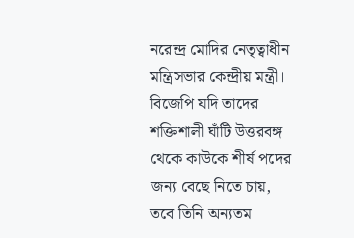নরেন্দ্র মোদির নেতৃত্বাধীন মন্ত্রিসভার কেন্দ্রীয় মন্ত্রী। বিজেপি যদি তাদের শক্তিশালী ঘাঁটি উত্তরবঙ্গ থেকে কাউকে শীর্ষ পদের জন্য বেছে নিতে চায়, তবে তিনি অন্যতম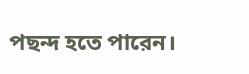পছন্দ হতে পারেন।